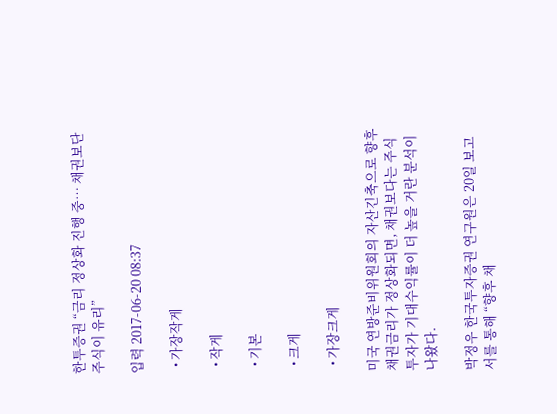한투증권 “금리 정상화 진행 중… 채권보단 주식이 유리”

입력 2017-06-20 08:37

  • 가장작게

  • 작게

  • 기본

  • 크게

  • 가장크게

미국 연방준비위원회의 자산긴축으로 향후 채권금리가 정상화되면, 채권보다는 주식투자가 기대수익률이 더 높을 거란 분석이 나왔다.

박정우 한국투자증권 연구원은 20일 보고서를 통해 “향후 채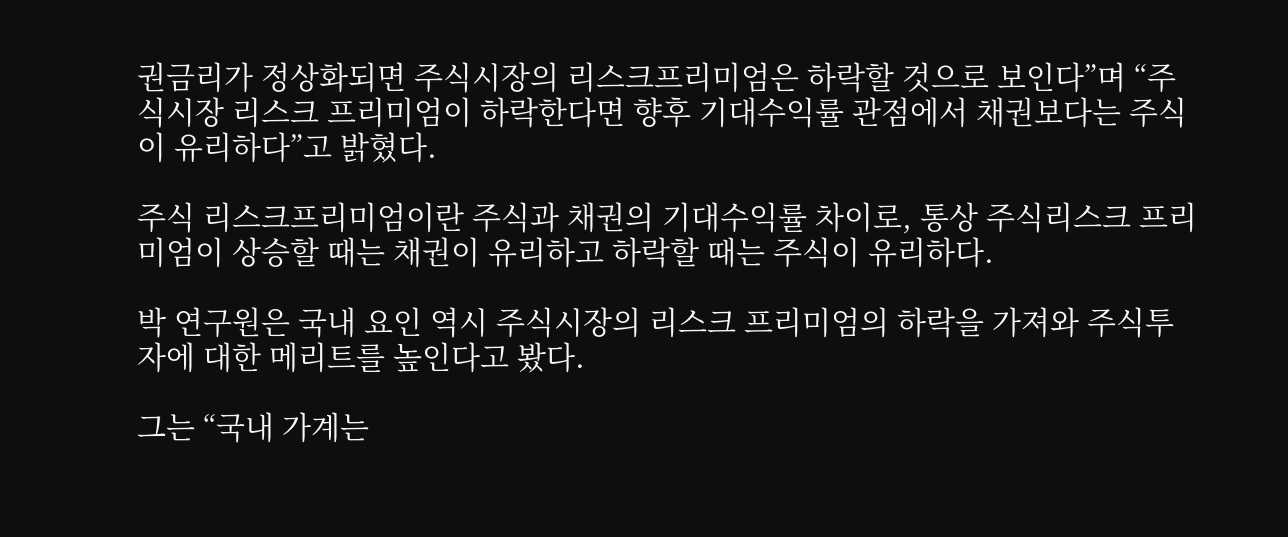권금리가 정상화되면 주식시장의 리스크프리미엄은 하락할 것으로 보인다”며 “주식시장 리스크 프리미엄이 하락한다면 향후 기대수익률 관점에서 채권보다는 주식이 유리하다”고 밝혔다.

주식 리스크프리미엄이란 주식과 채권의 기대수익률 차이로, 통상 주식리스크 프리미엄이 상승할 때는 채권이 유리하고 하락할 때는 주식이 유리하다.

박 연구원은 국내 요인 역시 주식시장의 리스크 프리미엄의 하락을 가져와 주식투자에 대한 메리트를 높인다고 봤다.

그는 “국내 가계는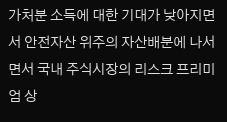가처분 소득에 대한 기대가 낮아지면서 안전자산 위주의 자산배분에 나서면서 국내 주식시장의 리스크 프리미엄 상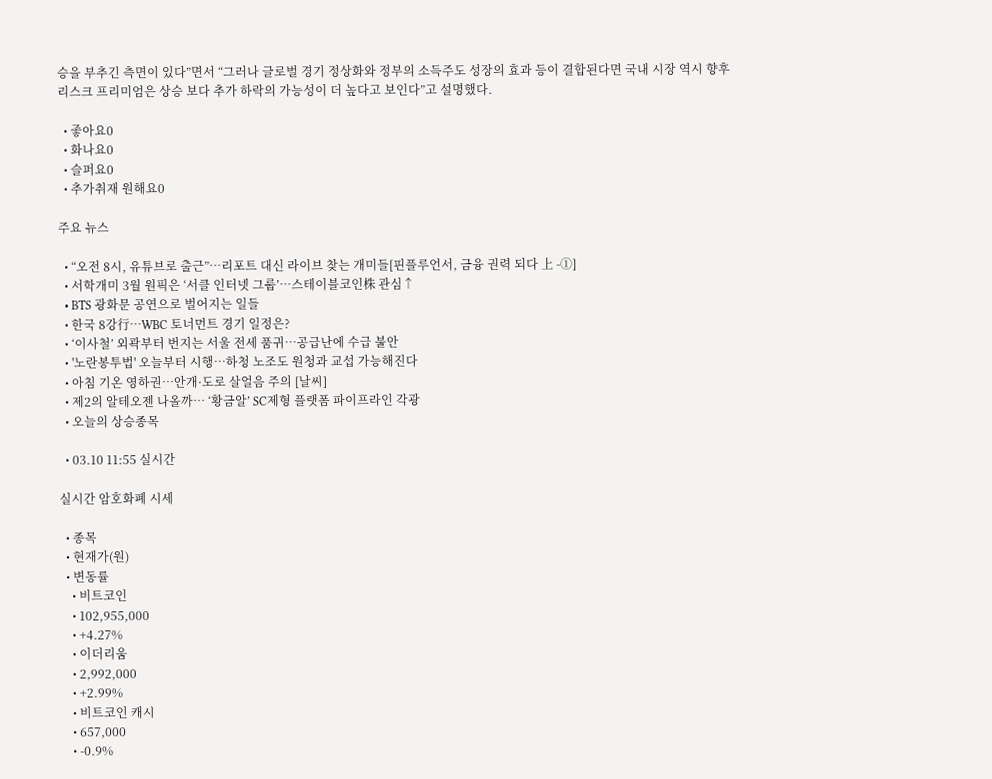승을 부추긴 측면이 있다”면서 “그러나 글로벌 경기 정상화와 정부의 소득주도 성장의 효과 등이 결합된다면 국내 시장 역시 향후 리스크 프리미엄은 상승 보다 추가 하락의 가능성이 더 높다고 보인다”고 설명했다.

  • 좋아요0
  • 화나요0
  • 슬퍼요0
  • 추가취재 원해요0

주요 뉴스

  • “오전 8시, 유튜브로 출근”…리포트 대신 라이브 찾는 개미들[핀플루언서, 금융 권력 되다 上 -①]
  • 서학개미 3월 원픽은 ‘서클 인터넷 그룹’⋯스테이블코인株 관심↑
  • BTS 광화문 공연으로 벌어지는 일들
  • 한국 8강行…WBC 토너먼트 경기 일정은?
  • ‘이사철’ 외곽부터 번지는 서울 전세 품귀…공급난에 수급 불안
  • '노란봉투법' 오늘부터 시행⋯하청 노조도 원청과 교섭 가능해진다
  • 아침 기온 영하권…안개·도로 살얼음 주의 [날씨]
  • 제2의 알테오젠 나올까… ‘황금알’ SC제형 플랫폼 파이프라인 각광
  • 오늘의 상승종목

  • 03.10 11:55 실시간

실시간 암호화폐 시세

  • 종목
  • 현재가(원)
  • 변동률
    • 비트코인
    • 102,955,000
    • +4.27%
    • 이더리움
    • 2,992,000
    • +2.99%
    • 비트코인 캐시
    • 657,000
    • -0.9%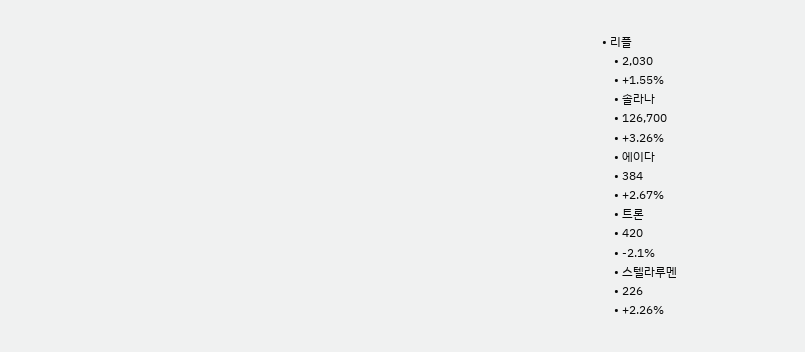• 리플
    • 2,030
    • +1.55%
    • 솔라나
    • 126,700
    • +3.26%
    • 에이다
    • 384
    • +2.67%
    • 트론
    • 420
    • -2.1%
    • 스텔라루멘
    • 226
    • +2.26%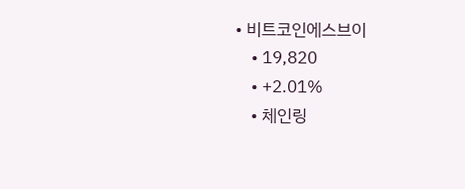• 비트코인에스브이
    • 19,820
    • +2.01%
    • 체인링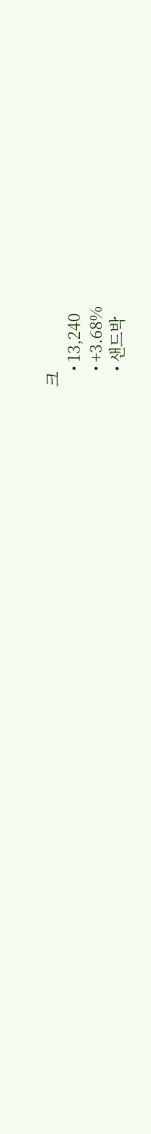크
    • 13,240
    • +3.68%
    • 샌드박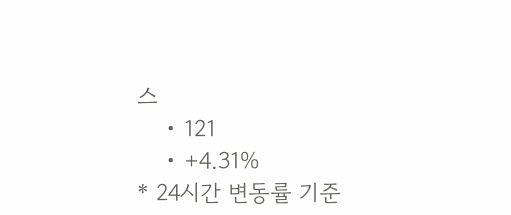스
    • 121
    • +4.31%
* 24시간 변동률 기준